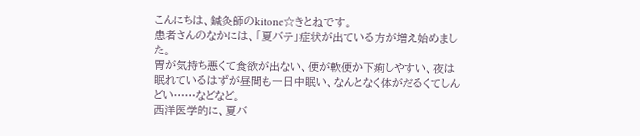こんにちは、鍼灸師のkitone☆きとねです。
患者さんのなかには、「夏バテ」症状が出ている方が増え始めました。
胃が気持ち悪くて食欲が出ない、便が軟便か下痢しやすい、夜は眠れているはずが昼間も一日中眠い、なんとなく体がだるくてしんどい……などなど。
西洋医学的に、夏バ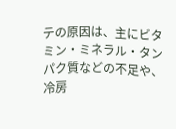テの原因は、主にビタミン・ミネラル・タンパク質などの不足や、冷房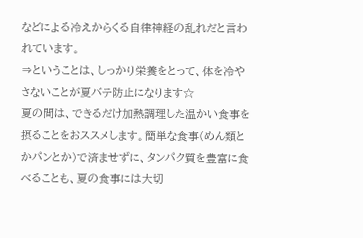などによる冷えからくる自律神経の乱れだと言われています。
⇒ということは、しっかり栄養をとって、体を冷やさないことが夏バテ防止になります☆
夏の間は、できるだけ加熱調理した温かい食事を摂ることをおススメします。簡単な食事(めん類とかパンとか)で済ませずに、タンパク質を豊富に食べることも、夏の食事には大切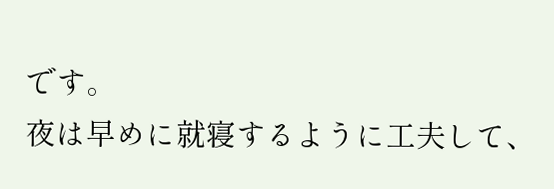です。
夜は早めに就寝するように工夫して、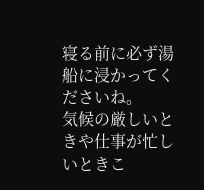寝る前に必ず湯船に浸かってくださいね。
気候の厳しいときや仕事が忙しいときこ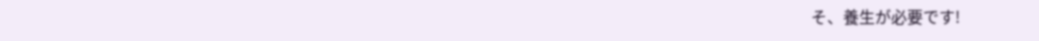そ、養生が必要です!